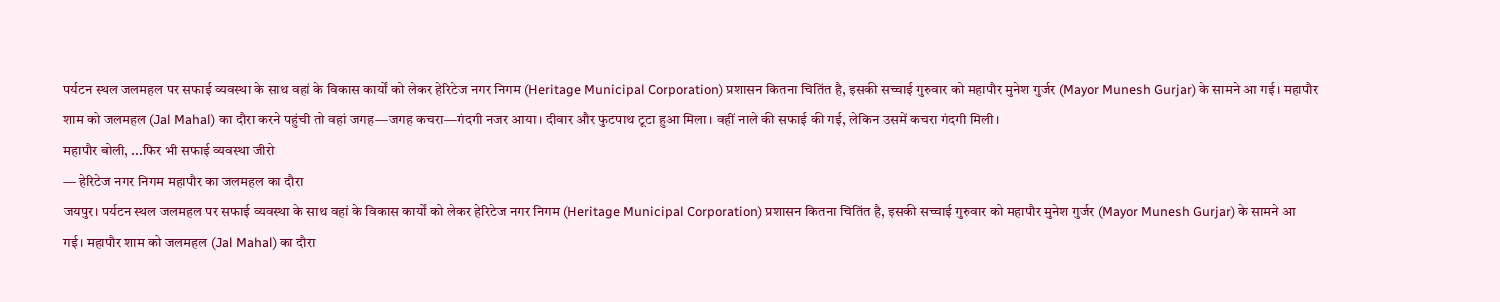पर्यटन स्थल जलमहल पर सफाई व्यवस्था के साथ वहां के विकास कार्यों को लेकर हेरिटेज नगर निगम (Heritage Municipal Corporation) प्रशासन कितना चितिंत है, इसकी सच्चाई गुरुवार को महापौर मुनेश गुर्जर (Mayor Munesh Gurjar) के सामने आ गई। महापौर शाम को जलमहल (Jal Mahal) का दौरा करने पहुंची तो वहां जगह—जगह कचरा—गंदगी नजर आया। दीवार और फुटपाथ टूटा हुआ मिला। वहीं नाले की सफाई की गई, लेकिन उसमें कचरा गंदगी मिली।
महापौर बोली, ...फिर भी सफाई व्यवस्था जीरो
— हेरिटेज नगर निगम महापौर का जलमहल का दौरा
जयपुर। पर्यटन स्थल जलमहल पर सफाई व्यवस्था के साथ वहां के विकास कार्यों को लेकर हेरिटेज नगर निगम (Heritage Municipal Corporation) प्रशासन कितना चितिंत है, इसकी सच्चाई गुरुवार को महापौर मुनेश गुर्जर (Mayor Munesh Gurjar) के सामने आ गई। महापौर शाम को जलमहल (Jal Mahal) का दौरा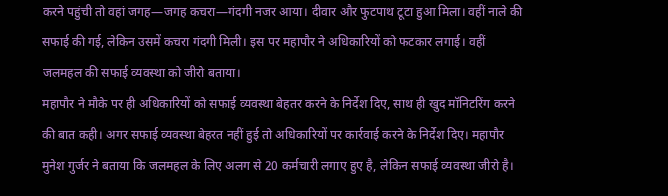करने पहुंची तो वहां जगह—जगह कचरा—गंदगी नजर आया। दीवार और फुटपाथ टूटा हुआ मिला। वहीं नाले की सफाई की गई, लेकिन उसमें कचरा गंदगी मिली। इस पर महापौर ने अधिकारियों को फटकार लगाई। वहीं जलमहल की सफाई व्यवस्था को जीरो बताया।
महापौर ने मौके पर ही अधिकारियों को सफाई व्यवस्था बेहतर करने के निर्देश दिए, साथ ही खुद मॉनिटरिंग करने की बात कही। अगर सफाई व्यवस्था बेहरत नहीं हुई तो अधिकारियों पर कार्रवाई करने के निर्देश दिए। महापौर मुनेश गुर्जर ने बताया कि जलमहल के लिए अलग से 20 कर्मचारी लगाए हुए है, लेकिन सफाई व्यवस्था जीरो है।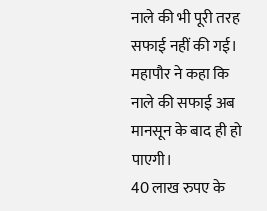नाले की भी पूरी तरह सफाई नहीं की गई। महापौर ने कहा कि नाले की सफाई अब मानसून के बाद ही हो पाएगी।
40 लाख रुपए के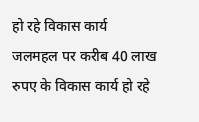हो रहे विकास कार्य
जलमहल पर करीब 40 लाख रुपए के विकास कार्य हो रहे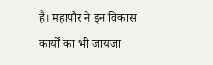है। महापौर ने इन विकास कार्यों का भी जायजा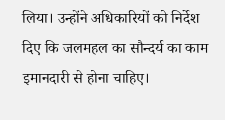लिया। उन्होंने अधिकारियों को निर्देश दिए कि जलमहल का सौन्दर्य का काम इमानदारी से होना चाहिए।